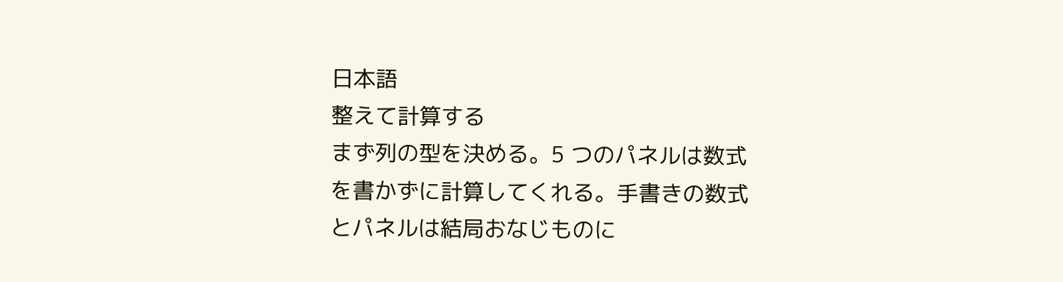日本語
整えて計算する
まず列の型を決める。5 つのパネルは数式を書かずに計算してくれる。手書きの数式とパネルは結局おなじものに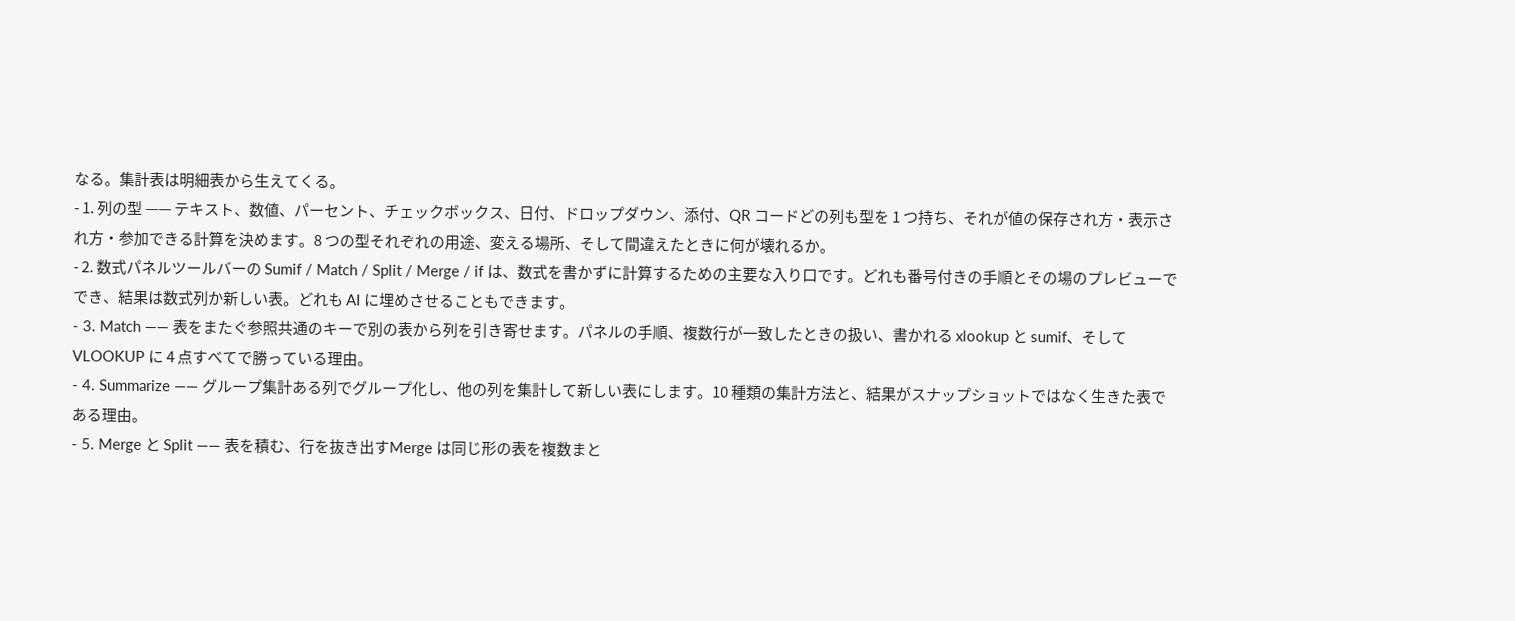なる。集計表は明細表から生えてくる。
- 1. 列の型 —— テキスト、数値、パーセント、チェックボックス、日付、ドロップダウン、添付、QR コードどの列も型を 1 つ持ち、それが値の保存され方・表示され方・参加できる計算を決めます。8 つの型それぞれの用途、変える場所、そして間違えたときに何が壊れるか。
- 2. 数式パネルツールバーの Sumif / Match / Split / Merge / if は、数式を書かずに計算するための主要な入り口です。どれも番号付きの手順とその場のプレビューででき、結果は数式列か新しい表。どれも AI に埋めさせることもできます。
- 3. Match —— 表をまたぐ参照共通のキーで別の表から列を引き寄せます。パネルの手順、複数行が一致したときの扱い、書かれる xlookup と sumif、そして VLOOKUP に 4 点すべてで勝っている理由。
- 4. Summarize —— グループ集計ある列でグループ化し、他の列を集計して新しい表にします。10 種類の集計方法と、結果がスナップショットではなく生きた表である理由。
- 5. Merge と Split —— 表を積む、行を抜き出すMerge は同じ形の表を複数まと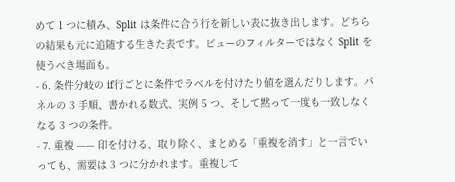めて 1 つに積み、Split は条件に合う行を新しい表に抜き出します。どちらの結果も元に追随する生きた表です。ビューのフィルターではなく Split を使うべき場面も。
- 6. 条件分岐の if行ごとに条件でラベルを付けたり値を選んだりします。パネルの 3 手順、書かれる数式、実例 5 つ、そして黙って一度も一致しなくなる 3 つの条件。
- 7. 重複 —— 印を付ける、取り除く、まとめる「重複を消す」と一言でいっても、需要は 3 つに分かれます。重複して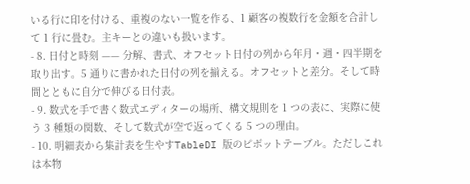いる行に印を付ける、重複のない一覧を作る、1 顧客の複数行を金額を合計して 1 行に畳む。主キーとの違いも扱います。
- 8. 日付と時刻 —— 分解、書式、オフセット日付の列から年月・週・四半期を取り出す。5 通りに書かれた日付の列を揃える。オフセットと差分。そして時間とともに自分で伸びる日付表。
- 9. 数式を手で書く数式エディターの場所、構文規則を 1 つの表に、実際に使う 3 種類の関数、そして数式が空で返ってくる 5 つの理由。
- 10. 明細表から集計表を生やすTableDI 版のピボットテーブル。ただしこれは本物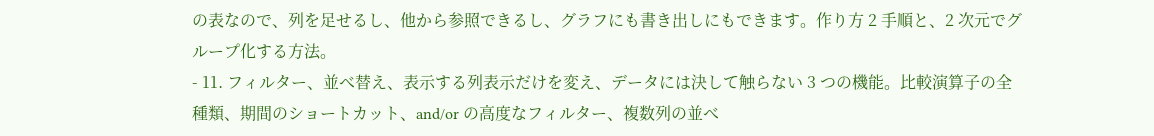の表なので、列を足せるし、他から参照できるし、グラフにも書き出しにもできます。作り方 2 手順と、2 次元でグループ化する方法。
- 11. フィルター、並べ替え、表示する列表示だけを変え、データには決して触らない 3 つの機能。比較演算子の全種類、期間のショートカット、and/or の高度なフィルター、複数列の並べ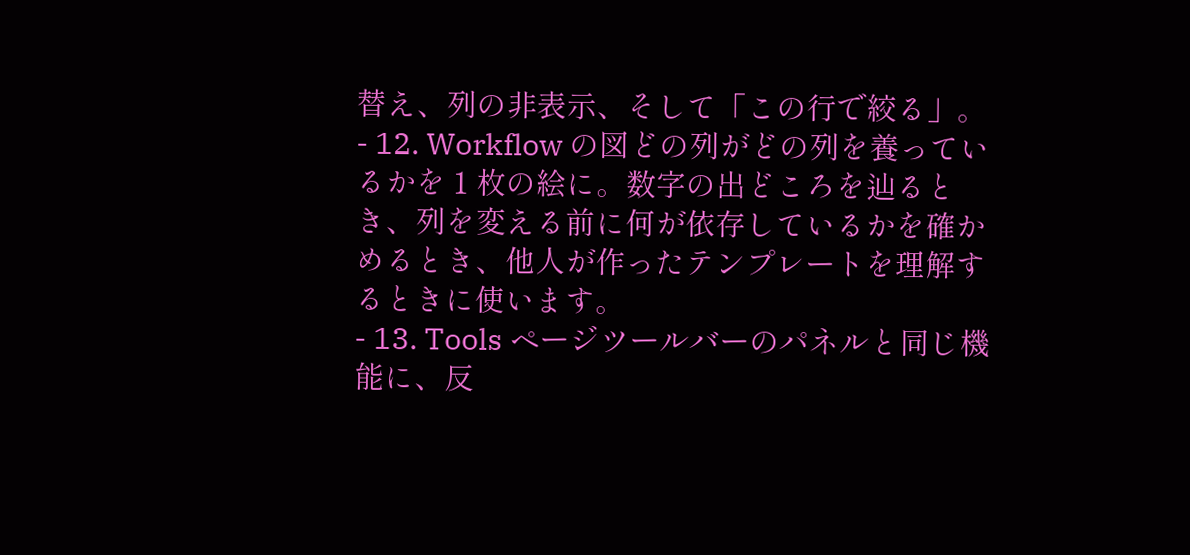替え、列の非表示、そして「この行で絞る」。
- 12. Workflow の図どの列がどの列を養っているかを 1 枚の絵に。数字の出どころを辿るとき、列を変える前に何が依存しているかを確かめるとき、他人が作ったテンプレートを理解するときに使います。
- 13. Tools ページツールバーのパネルと同じ機能に、反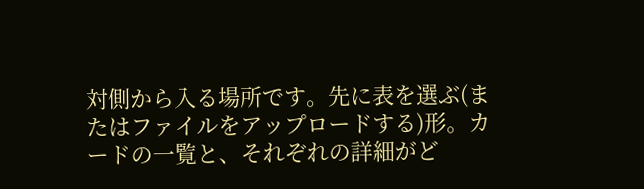対側から入る場所です。先に表を選ぶ(またはファイルをアップロードする)形。カードの一覧と、それぞれの詳細がど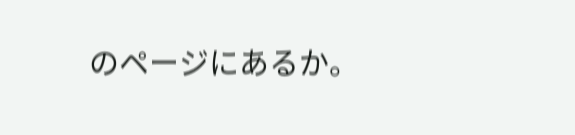のページにあるか。